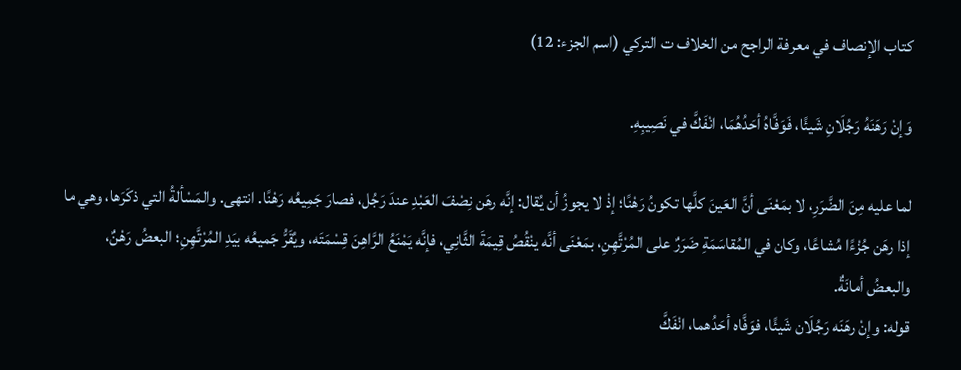كتاب الإنصاف في معرفة الراجح من الخلاف ت التركي (اسم الجزء: 12)

وَإنْ رَهَنَهُ رَجُلَانِ شَيئًا، فَوَفَّاهُ أحَدُهُمَا، انْفَكَّ في نَصِيبِهِ.

لما عليه مِنَ الضَّرَرِ، لا بمَعْنَى أنَّ العَينَ كلَّها تكونُ رَهْنًا؛ إذْ لا يجوزُ أن يُقال: إنَّه رهَن نِصْفَ العَبْدِ عندَ رَجُل، فصارَ جَمِيعُه رَهْنًا. انتهى. والمَسْألةُ التي ذكَرَها، وهي ما إذا رهَن جُزْءًا مُشاعًا، وكان في المُقاسَمَةِ ضَرَرٌ على المُرْتَّهِنِ، بمَعْنَى أنَّه ينْقُصُ قِيمَةَ الثَّانِي، فإنَّه يَمْنَعُ الرَّاهِنَ قِسْمَتَه، ويُقَرُّ جَميعُه بيَدِ المُرْتَّهِنِ؛ البعضُ رَهْنٌ، والبعضُ أمانَةٌ.
قوله: وإنْ رهَنَه رَجُلَان شَيئًا، فوَفَّاه أحَدُهما، انْفَكَّ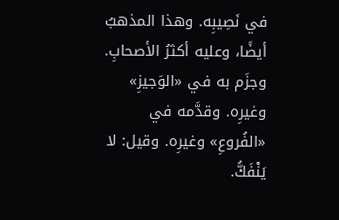في نَصِيبِه. وهذا المذهبُ أيضًا، وعليه أكثرُ الأصحابِ. وجزَم به في «الوَجيزِ» وغيرِه. وقدَّمه في «الفُروعِ» وغيرِه. وقيل: لا يَنْفَكُّ.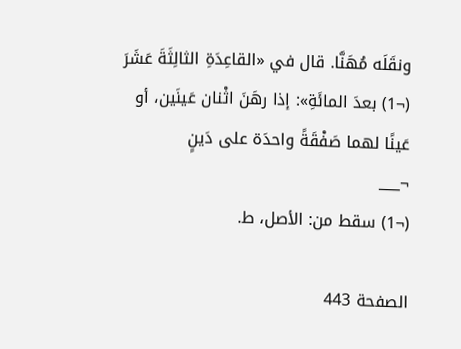ونقَلَه مُهَنَّا. قال في «القاعِدَةِ الثالِثَةَ عَشَرَ (¬1) بعدَ المائَةِ»: إذا رهَنَ اثْنان عَينَين، أو عَينًا لهما صَفْقَةً واحدَة على دَينٍ
¬___
(¬1) سقط من: الأصل، ط.

الصفحة 443